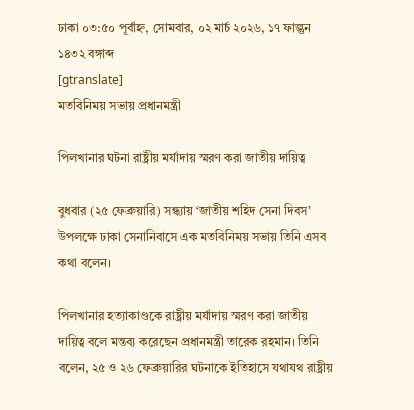ঢাকা ০৩:৫০ পূর্বাহ্ন, সোমবার, ০২ মার্চ ২০২৬, ১৭ ফাল্গুন ১৪৩২ বঙ্গাব্দ
[gtranslate]
মতবিনিময় সভায় প্রধানমন্ত্রী

পিলখানার ঘটনা রাষ্ট্রীয় মর্যাদায় স্মরণ করা জাতীয় দায়িত্ব

বুধবার (২৫ ফেব্রুয়ারি) সন্ধ্যায় ‘জাতীয় শহিদ সেনা দিবস’ উপলক্ষে ঢাকা সেনানিবাসে এক মতবিনিময় সভায় তিনি এসব কথা বলেন।

পিলখানার হত্যাকাণ্ডকে রাষ্ট্রীয় মর্যাদায় স্মরণ করা জাতীয় দায়িত্ব বলে মন্তব্য করেছেন প্রধানমন্ত্রী তারেক রহমান। তিনি বলেন, ২৫ ও ২৬ ফেব্রুয়ারির ঘটনাকে ইতিহাসে যথাযথ রাষ্ট্রীয়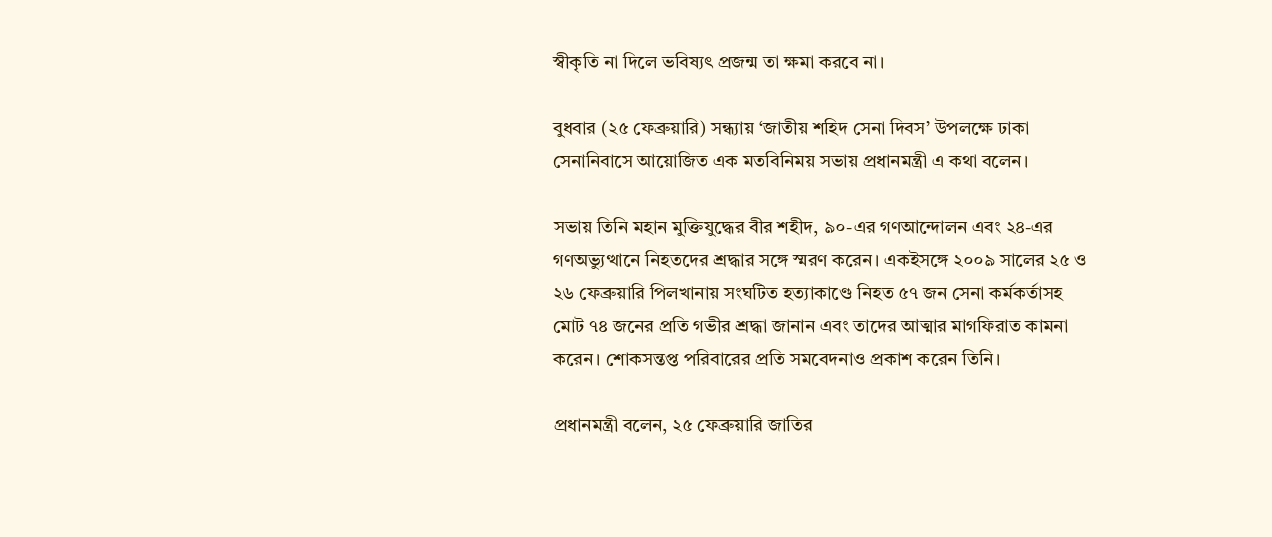স্বীকৃতি না দিলে ভবিষ্যৎ প্রজন্ম তা ক্ষমা করবে না।

বুধবার (২৫ ফেব্রুয়ারি) সন্ধ্যায় ‘জাতীয় শহিদ সেনা দিবস’ উপলক্ষে ঢাকা সেনানিবাসে আয়োজিত এক মতবিনিময় সভায় প্রধানমন্ত্রী এ কথা বলেন।

সভায় তিনি মহান মুক্তিযুদ্ধের বীর শহীদ, ৯০-এর গণআন্দোলন এবং ২৪-এর গণঅভ্যুত্থানে নিহতদের শ্রদ্ধার সঙ্গে স্মরণ করেন। একইসঙ্গে ২০০৯ সালের ২৫ ও ২৬ ফেব্রুয়ারি পিলখানায় সংঘটিত হত্যাকাণ্ডে নিহত ৫৭ জন সেনা কর্মকর্তাসহ মোট ৭৪ জনের প্রতি গভীর শ্রদ্ধা জানান এবং তাদের আত্মার মাগফিরাত কামনা করেন। শোকসন্তপ্ত পরিবারের প্রতি সমবেদনাও প্রকাশ করেন তিনি।

প্রধানমন্ত্রী বলেন, ২৫ ফেব্রুয়ারি জাতির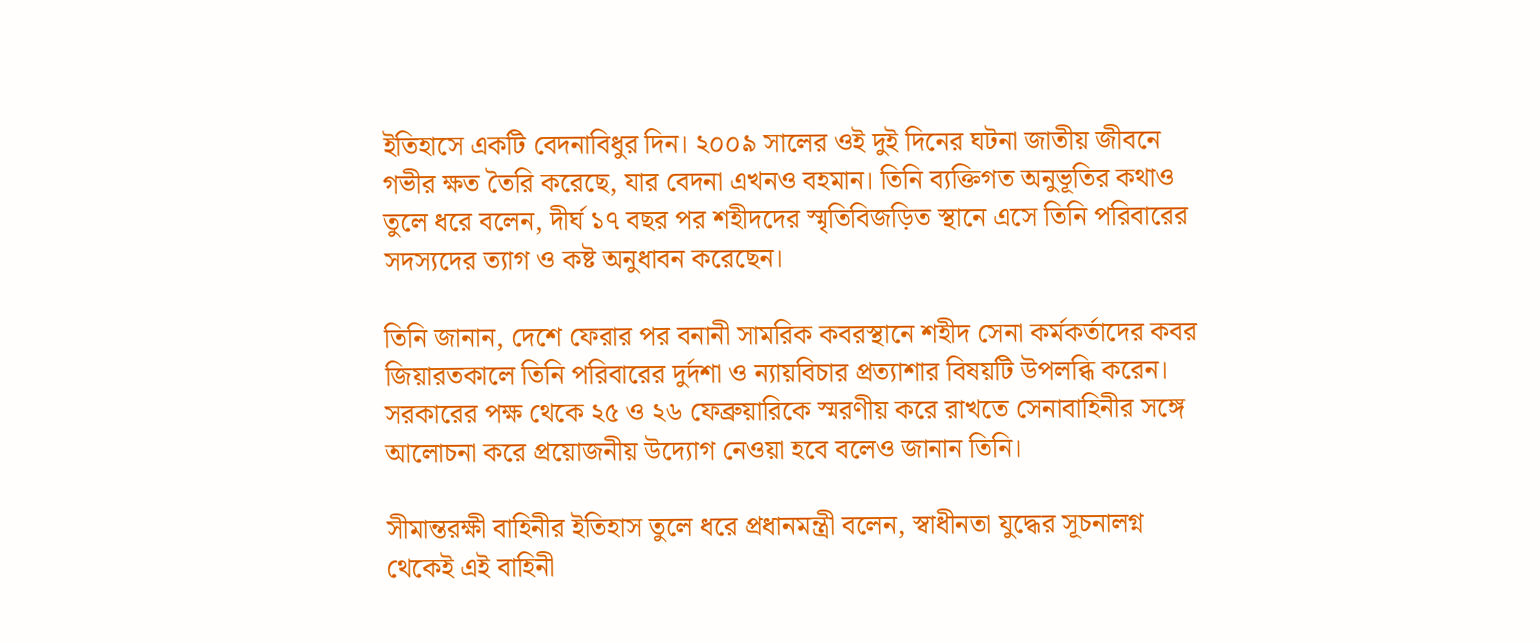ইতিহাসে একটি বেদনাবিধুর দিন। ২০০৯ সালের ওই দুই দিনের ঘটনা জাতীয় জীবনে গভীর ক্ষত তৈরি করেছে, যার বেদনা এখনও বহমান। তিনি ব্যক্তিগত অনুভূতির কথাও তুলে ধরে বলেন, দীর্ঘ ১৭ বছর পর শহীদদের স্মৃতিবিজড়িত স্থানে এসে তিনি পরিবারের সদস্যদের ত্যাগ ও কষ্ট অনুধাবন করেছেন।

তিনি জানান, দেশে ফেরার পর বনানী সামরিক কবরস্থানে শহীদ সেনা কর্মকর্তাদের কবর জিয়ারতকালে তিনি পরিবারের দুর্দশা ও ন্যায়বিচার প্রত্যাশার বিষয়টি উপলব্ধি করেন। সরকারের পক্ষ থেকে ২৫ ও ২৬ ফেব্রুয়ারিকে স্মরণীয় করে রাখতে সেনাবাহিনীর সঙ্গে আলোচনা করে প্রয়োজনীয় উদ্যোগ নেওয়া হবে বলেও জানান তিনি।

সীমান্তরক্ষী বাহিনীর ইতিহাস তুলে ধরে প্রধানমন্ত্রী বলেন, স্বাধীনতা যুদ্ধের সূচনালগ্ন থেকেই এই বাহিনী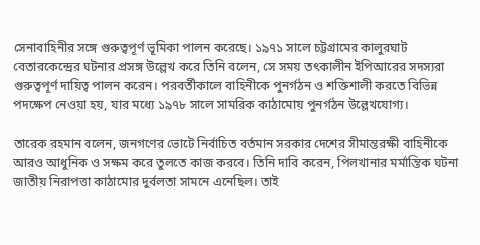সেনাবাহিনীর সঙ্গে গুরুত্বপূর্ণ ভূমিকা পালন করেছে। ১৯৭১ সালে চট্টগ্রামের কালুরঘাট বেতারকেন্দ্রের ঘটনার প্রসঙ্গ উল্লেখ করে তিনি বলেন, সে সময় তৎকালীন ইপিআরের সদস্যরা গুরুত্বপূর্ণ দায়িত্ব পালন করেন। পরবর্তীকালে বাহিনীকে পুনর্গঠন ও শক্তিশালী করতে বিভিন্ন পদক্ষেপ নেওয়া হয়, যার মধ্যে ১৯৭৮ সালে সামরিক কাঠামোয় পুনর্গঠন উল্লেখযোগ্য।

তারেক রহমান বলেন, জনগণের ভোটে নির্বাচিত বর্তমান সরকার দেশের সীমান্তরক্ষী বাহিনীকে আরও আধুনিক ও সক্ষম করে তুলতে কাজ করবে। তিনি দাবি করেন, পিলখানার মর্মান্তিক ঘটনা জাতীয় নিরাপত্তা কাঠামোর দুর্বলতা সামনে এনেছিল। তাই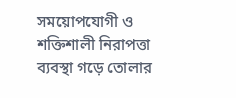সময়োপযোগী ও শক্তিশালী নিরাপত্তা ব্যবস্থা গড়ে তোলার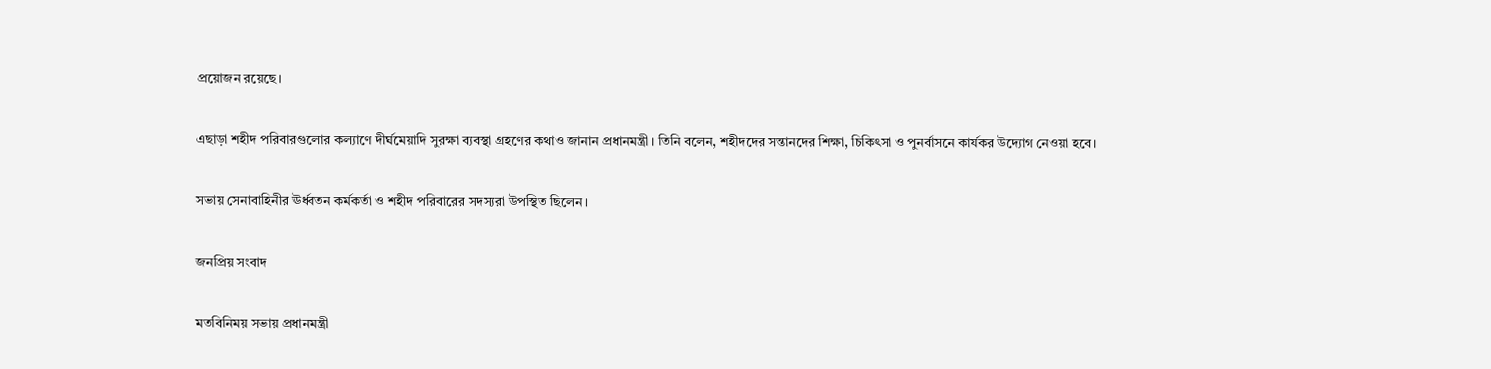প্রয়োজন রয়েছে।

এছাড়া শহীদ পরিবারগুলোর কল্যাণে দীর্ঘমেয়াদি সুরক্ষা ব্যবস্থা গ্রহণের কথাও জানান প্রধানমন্ত্রী। তিনি বলেন, শহীদদের সন্তানদের শিক্ষা, চিকিৎসা ও পুনর্বাসনে কার্যকর উদ্যোগ নেওয়া হবে।

সভায় সেনাবাহিনীর ঊর্ধ্বতন কর্মকর্তা ও শহীদ পরিবারের সদস্যরা উপস্থিত ছিলেন।

জনপ্রিয় সংবাদ

মতবিনিময় সভায় প্রধানমন্ত্রী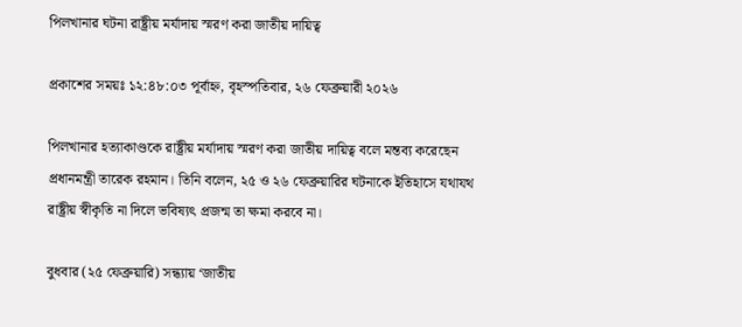পিলখানার ঘটনা রাষ্ট্রীয় মর্যাদায় স্মরণ করা জাতীয় দায়িত্ব

প্রকাশের সময়ঃ ১২:৪৮:০৩ পূর্বাহ্ন, বৃহস্পতিবার, ২৬ ফেব্রুয়ারী ২০২৬

পিলখানার হত্যাকাণ্ডকে রাষ্ট্রীয় মর্যাদায় স্মরণ করা জাতীয় দায়িত্ব বলে মন্তব্য করেছেন প্রধানমন্ত্রী তারেক রহমান। তিনি বলেন, ২৫ ও ২৬ ফেব্রুয়ারির ঘটনাকে ইতিহাসে যথাযথ রাষ্ট্রীয় স্বীকৃতি না দিলে ভবিষ্যৎ প্রজন্ম তা ক্ষমা করবে না।

বুধবার (২৫ ফেব্রুয়ারি) সন্ধ্যায় ‘জাতীয়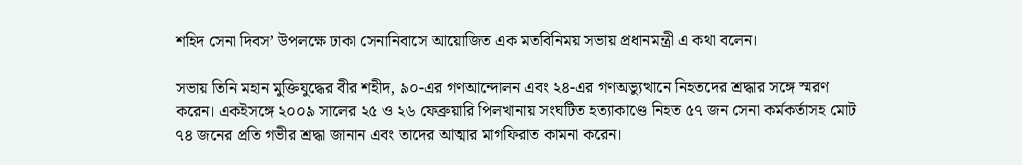শহিদ সেনা দিবস’ উপলক্ষে ঢাকা সেনানিবাসে আয়োজিত এক মতবিনিময় সভায় প্রধানমন্ত্রী এ কথা বলেন।

সভায় তিনি মহান মুক্তিযুদ্ধের বীর শহীদ, ৯০-এর গণআন্দোলন এবং ২৪-এর গণঅভ্যুত্থানে নিহতদের শ্রদ্ধার সঙ্গে স্মরণ করেন। একইসঙ্গে ২০০৯ সালের ২৫ ও ২৬ ফেব্রুয়ারি পিলখানায় সংঘটিত হত্যাকাণ্ডে নিহত ৫৭ জন সেনা কর্মকর্তাসহ মোট ৭৪ জনের প্রতি গভীর শ্রদ্ধা জানান এবং তাদের আত্মার মাগফিরাত কামনা করেন।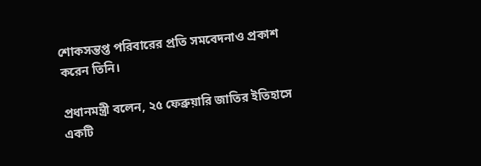শোকসন্তপ্ত পরিবারের প্রতি সমবেদনাও প্রকাশ করেন তিনি।

প্রধানমন্ত্রী বলেন, ২৫ ফেব্রুয়ারি জাতির ইতিহাসে একটি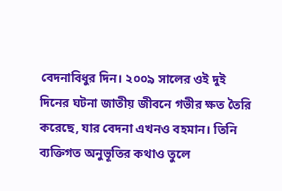বেদনাবিধুর দিন। ২০০৯ সালের ওই দুই দিনের ঘটনা জাতীয় জীবনে গভীর ক্ষত তৈরি করেছে, যার বেদনা এখনও বহমান। তিনি ব্যক্তিগত অনুভূতির কথাও তুলে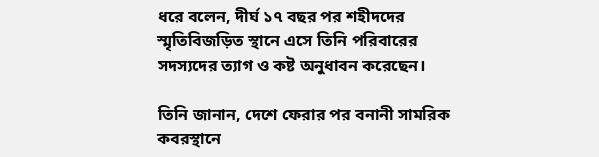ধরে বলেন, দীর্ঘ ১৭ বছর পর শহীদদের স্মৃতিবিজড়িত স্থানে এসে তিনি পরিবারের সদস্যদের ত্যাগ ও কষ্ট অনুধাবন করেছেন।

তিনি জানান, দেশে ফেরার পর বনানী সামরিক কবরস্থানে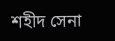শহীদ সেনা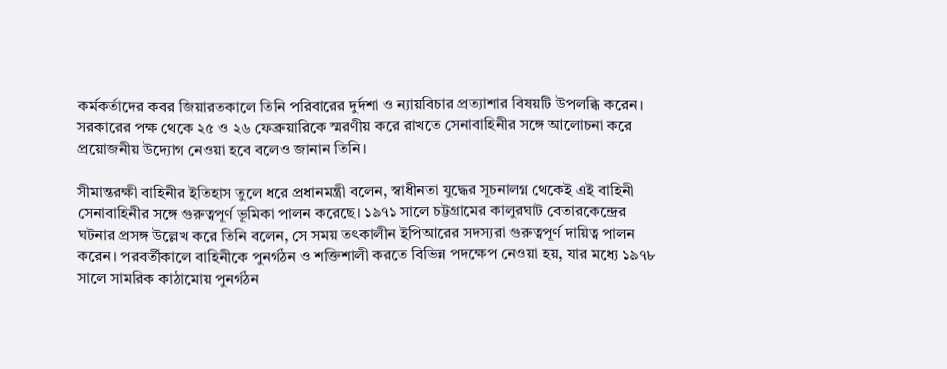কর্মকর্তাদের কবর জিয়ারতকালে তিনি পরিবারের দুর্দশা ও ন্যায়বিচার প্রত্যাশার বিষয়টি উপলব্ধি করেন। সরকারের পক্ষ থেকে ২৫ ও ২৬ ফেব্রুয়ারিকে স্মরণীয় করে রাখতে সেনাবাহিনীর সঙ্গে আলোচনা করে প্রয়োজনীয় উদ্যোগ নেওয়া হবে বলেও জানান তিনি।

সীমান্তরক্ষী বাহিনীর ইতিহাস তুলে ধরে প্রধানমন্ত্রী বলেন, স্বাধীনতা যুদ্ধের সূচনালগ্ন থেকেই এই বাহিনী সেনাবাহিনীর সঙ্গে গুরুত্বপূর্ণ ভূমিকা পালন করেছে। ১৯৭১ সালে চট্টগ্রামের কালুরঘাট বেতারকেন্দ্রের ঘটনার প্রসঙ্গ উল্লেখ করে তিনি বলেন, সে সময় তৎকালীন ইপিআরের সদস্যরা গুরুত্বপূর্ণ দায়িত্ব পালন করেন। পরবর্তীকালে বাহিনীকে পুনর্গঠন ও শক্তিশালী করতে বিভিন্ন পদক্ষেপ নেওয়া হয়, যার মধ্যে ১৯৭৮ সালে সামরিক কাঠামোয় পুনর্গঠন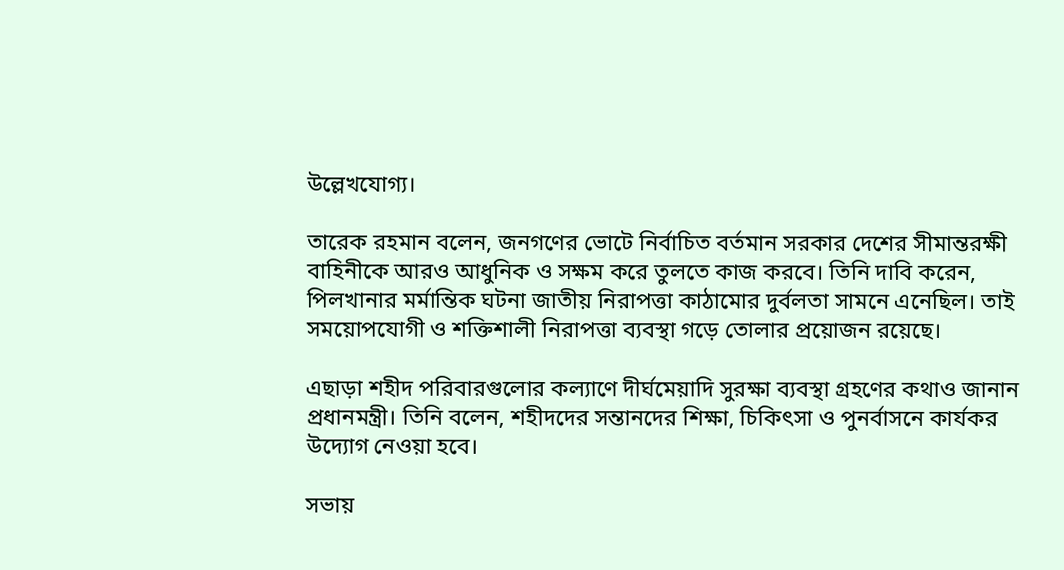উল্লেখযোগ্য।

তারেক রহমান বলেন, জনগণের ভোটে নির্বাচিত বর্তমান সরকার দেশের সীমান্তরক্ষী বাহিনীকে আরও আধুনিক ও সক্ষম করে তুলতে কাজ করবে। তিনি দাবি করেন, পিলখানার মর্মান্তিক ঘটনা জাতীয় নিরাপত্তা কাঠামোর দুর্বলতা সামনে এনেছিল। তাই সময়োপযোগী ও শক্তিশালী নিরাপত্তা ব্যবস্থা গড়ে তোলার প্রয়োজন রয়েছে।

এছাড়া শহীদ পরিবারগুলোর কল্যাণে দীর্ঘমেয়াদি সুরক্ষা ব্যবস্থা গ্রহণের কথাও জানান প্রধানমন্ত্রী। তিনি বলেন, শহীদদের সন্তানদের শিক্ষা, চিকিৎসা ও পুনর্বাসনে কার্যকর উদ্যোগ নেওয়া হবে।

সভায়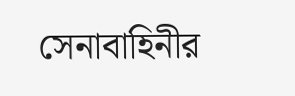সেনাবাহিনীর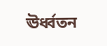ঊর্ধ্বতন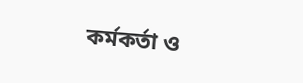কর্মকর্তা ও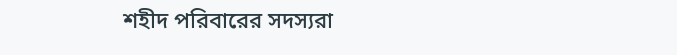শহীদ পরিবারের সদস্যরা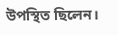উপস্থিত ছিলেন।